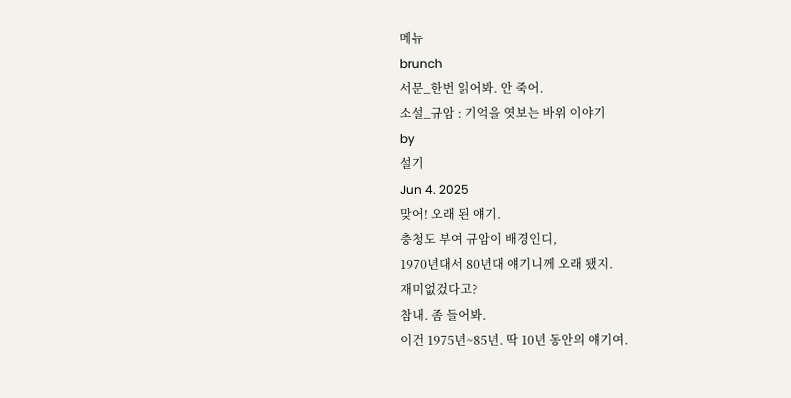메뉴
brunch
서문_한번 읽어봐. 안 죽어.
소설_규암 : 기억을 엿보는 바위 이야기
by
설기
Jun 4. 2025
맞어! 오래 된 얘기.
충청도 부여 규암이 배경인디,
1970년대서 80년대 얘기니께 오래 됐지.
재미없겄다고?
참내. 좀 들어봐.
이건 1975년~85년. 딱 10년 동안의 얘기여.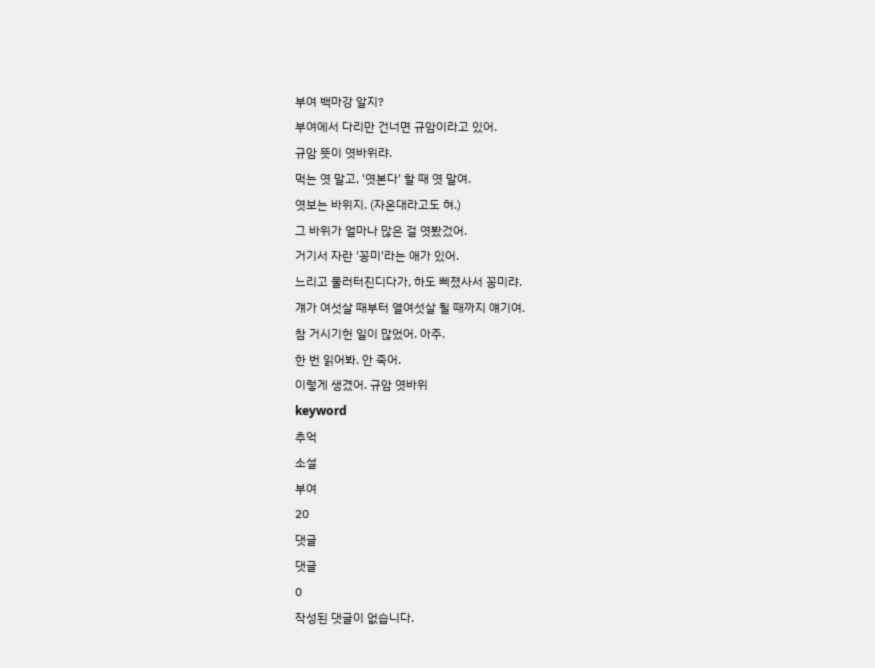부여 백마강 알지?
부여에서 다리만 건너면 규암이라고 있어.
규암 뜻이 엿바위랴.
먹는 엿 말고, '엿본다' 할 때 엿 말여.
엿보는 바위지. (자온대라고도 혀.)
그 바위가 얼마나 많은 걸 엿봤겄어.
거기서 자란 '꽁미'라는 애가 있어.
느리고 물러터진디다가, 하도 삐졌사서 꽁미랴.
걔가 여섯살 때부터 열여섯살 될 때까지 얘기여.
참 거시기헌 일이 많었어. 아주.
한 번 읽어봐. 안 죽어.
이렇게 생겼어. 규암 엿바위
keyword
추억
소설
부여
20
댓글
댓글
0
작성된 댓글이 없습니다.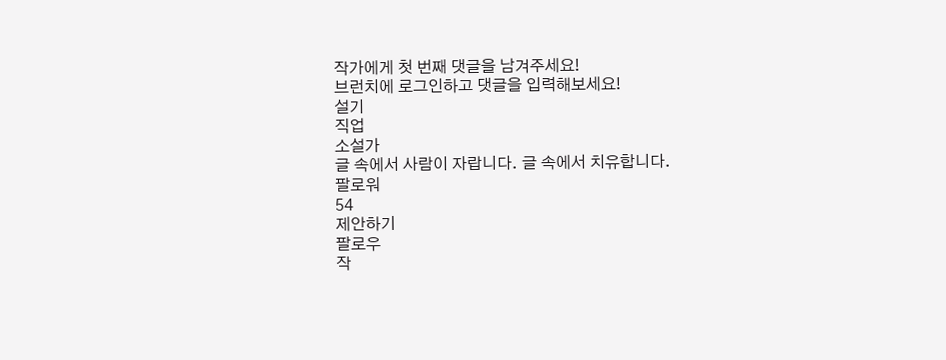작가에게 첫 번째 댓글을 남겨주세요!
브런치에 로그인하고 댓글을 입력해보세요!
설기
직업
소설가
글 속에서 사람이 자랍니다. 글 속에서 치유합니다.
팔로워
54
제안하기
팔로우
작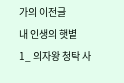가의 이전글
내 인생의 햇볕
1_ 의자왕 청탁 사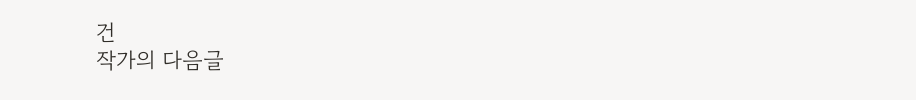건
작가의 다음글